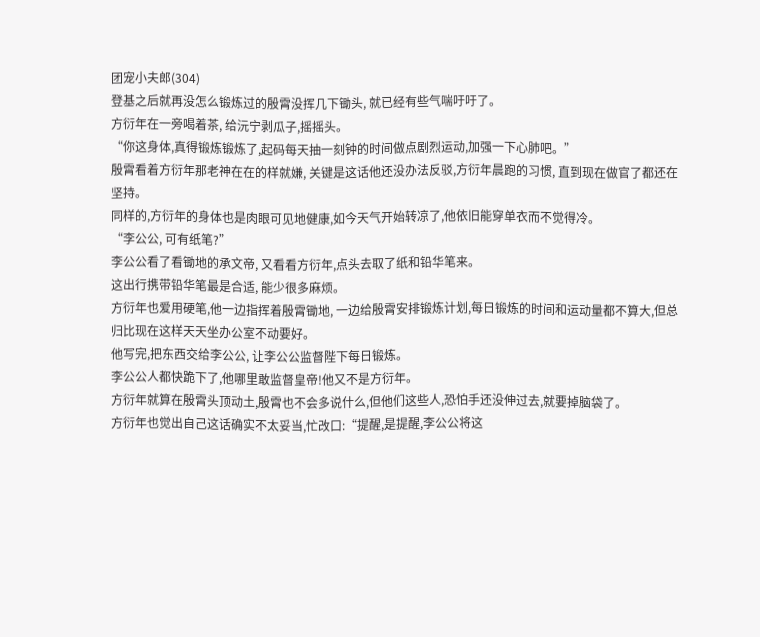团宠小夫郎(304)
登基之后就再没怎么锻炼过的殷霄没挥几下锄头, 就已经有些气喘吁吁了。
方衍年在一旁喝着茶, 给沅宁剥瓜子,摇摇头。
“你这身体,真得锻炼锻炼了,起码每天抽一刻钟的时间做点剧烈运动,加强一下心肺吧。”
殷霄看着方衍年那老神在在的样就嫌, 关键是这话他还没办法反驳,方衍年晨跑的习惯, 直到现在做官了都还在坚持。
同样的,方衍年的身体也是肉眼可见地健康,如今天气开始转凉了,他依旧能穿单衣而不觉得冷。
“李公公, 可有纸笔?”
李公公看了看锄地的承文帝, 又看看方衍年,点头去取了纸和铅华笔来。
这出行携带铅华笔最是合适, 能少很多麻烦。
方衍年也爱用硬笔,他一边指挥着殷霄锄地, 一边给殷霄安排锻炼计划,每日锻炼的时间和运动量都不算大,但总归比现在这样天天坐办公室不动要好。
他写完,把东西交给李公公, 让李公公监督陛下每日锻炼。
李公公人都快跪下了,他哪里敢监督皇帝!他又不是方衍年。
方衍年就算在殷霄头顶动土,殷霄也不会多说什么,但他们这些人,恐怕手还没伸过去,就要掉脑袋了。
方衍年也觉出自己这话确实不太妥当,忙改口:“提醒,是提醒,李公公将这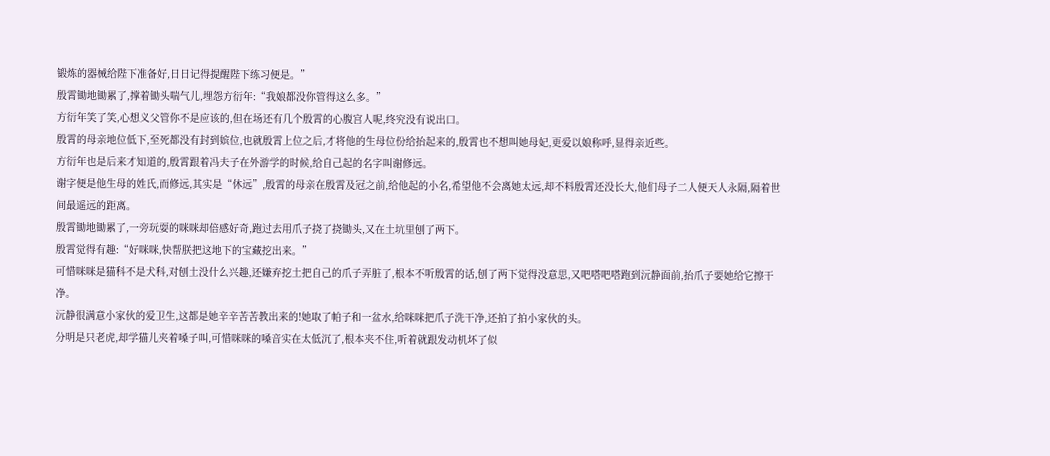锻炼的器械给陛下准备好,日日记得提醒陛下练习便是。”
殷霄锄地锄累了,撑着锄头喘气儿,埋怨方衍年:“我娘都没你管得这么多。”
方衍年笑了笑,心想义父管你不是应该的,但在场还有几个殷霄的心腹宫人呢,终究没有说出口。
殷霄的母亲地位低下,至死都没有封到嫔位,也就殷霄上位之后,才将他的生母位份给抬起来的,殷霄也不想叫她母妃,更爱以娘称呼,显得亲近些。
方衍年也是后来才知道的,殷霄跟着冯夫子在外游学的时候,给自己起的名字叫谢修远。
谢字便是他生母的姓氏,而修远,其实是“休远”,殷霄的母亲在殷霄及冠之前,给他起的小名,希望他不会离她太远,却不料殷霄还没长大,他们母子二人便天人永隔,隔着世间最遥远的距离。
殷霄锄地锄累了,一旁玩耍的咪咪却倍感好奇,跑过去用爪子挠了挠锄头,又在土坑里刨了两下。
殷霄觉得有趣:“好咪咪,快帮朕把这地下的宝藏挖出来。”
可惜咪咪是猫科不是犬科,对刨土没什么兴趣,还嫌弃挖土把自己的爪子弄脏了,根本不听殷霄的话,刨了两下觉得没意思,又吧嗒吧嗒跑到沅静面前,抬爪子要她给它擦干净。
沅静很满意小家伙的爱卫生,这都是她辛辛苦苦教出来的!她取了帕子和一盆水,给咪咪把爪子洗干净,还拍了拍小家伙的头。
分明是只老虎,却学猫儿夹着嗓子叫,可惜咪咪的嗓音实在太低沉了,根本夹不住,听着就跟发动机坏了似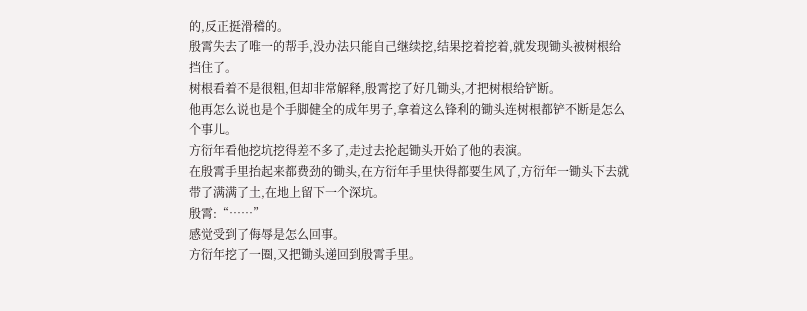的,反正挺滑稽的。
殷霄失去了唯一的帮手,没办法只能自己继续挖,结果挖着挖着,就发现锄头被树根给挡住了。
树根看着不是很粗,但却非常解释,殷霄挖了好几锄头,才把树根给铲断。
他再怎么说也是个手脚健全的成年男子,拿着这么锋利的锄头连树根都铲不断是怎么个事儿。
方衍年看他挖坑挖得差不多了,走过去抡起锄头开始了他的表演。
在殷霄手里抬起来都费劲的锄头,在方衍年手里快得都要生风了,方衍年一锄头下去就带了满满了土,在地上留下一个深坑。
殷霄:“……”
感觉受到了侮辱是怎么回事。
方衍年挖了一圈,又把锄头递回到殷霄手里。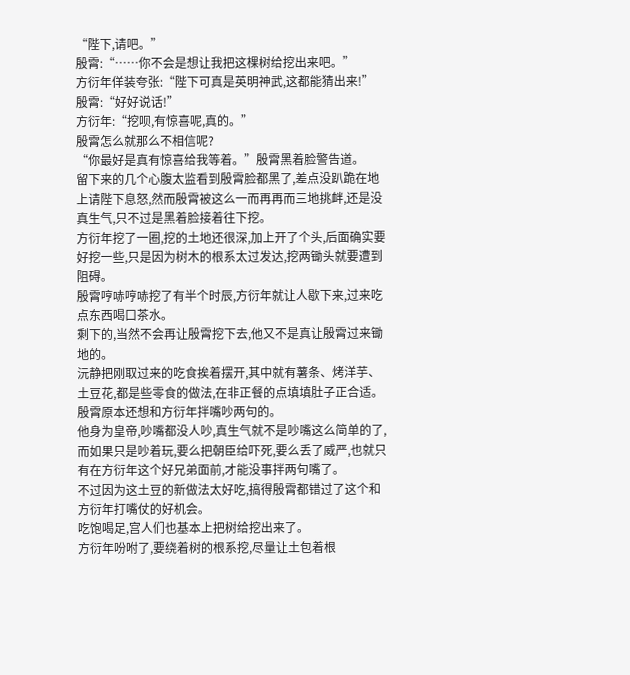“陛下,请吧。”
殷霄:“……你不会是想让我把这棵树给挖出来吧。”
方衍年佯装夸张:“陛下可真是英明神武,这都能猜出来!”
殷霄:“好好说话!”
方衍年:“挖呗,有惊喜呢,真的。”
殷霄怎么就那么不相信呢?
“你最好是真有惊喜给我等着。”殷霄黑着脸警告道。
留下来的几个心腹太监看到殷霄脸都黑了,差点没趴跪在地上请陛下息怒,然而殷霄被这么一而再再而三地挑衅,还是没真生气,只不过是黑着脸接着往下挖。
方衍年挖了一圈,挖的土地还很深,加上开了个头,后面确实要好挖一些,只是因为树木的根系太过发达,挖两锄头就要遭到阻碍。
殷霄哼哧哼哧挖了有半个时辰,方衍年就让人歇下来,过来吃点东西喝口茶水。
剩下的,当然不会再让殷霄挖下去,他又不是真让殷霄过来锄地的。
沅静把刚取过来的吃食挨着摆开,其中就有薯条、烤洋芋、土豆花,都是些零食的做法,在非正餐的点填填肚子正合适。
殷霄原本还想和方衍年拌嘴吵两句的。
他身为皇帝,吵嘴都没人吵,真生气就不是吵嘴这么简单的了,而如果只是吵着玩,要么把朝臣给吓死,要么丢了威严,也就只有在方衍年这个好兄弟面前,才能没事拌两句嘴了。
不过因为这土豆的新做法太好吃,搞得殷霄都错过了这个和方衍年打嘴仗的好机会。
吃饱喝足,宫人们也基本上把树给挖出来了。
方衍年吩咐了,要绕着树的根系挖,尽量让土包着根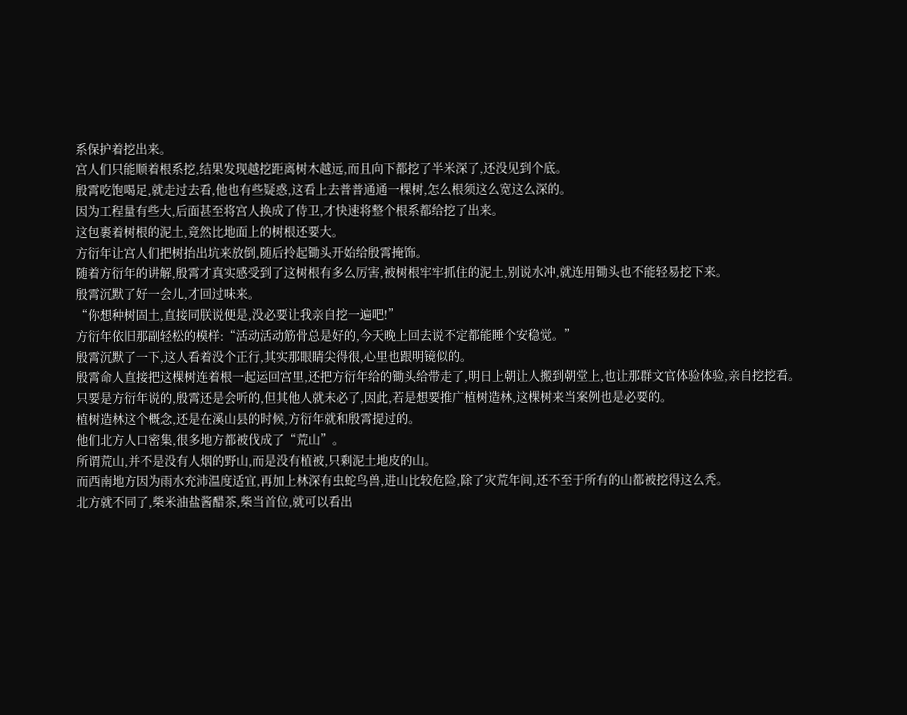系保护着挖出来。
宫人们只能顺着根系挖,结果发现越挖距离树木越远,而且向下都挖了半米深了,还没见到个底。
殷霄吃饱喝足,就走过去看,他也有些疑惑,这看上去普普通通一棵树,怎么根须这么宽这么深的。
因为工程量有些大,后面甚至将宫人换成了侍卫,才快速将整个根系都给挖了出来。
这包裹着树根的泥土,竟然比地面上的树根还要大。
方衍年让宫人们把树抬出坑来放倒,随后拎起锄头开始给殷霄掩饰。
随着方衍年的讲解,殷霄才真实感受到了这树根有多么厉害,被树根牢牢抓住的泥土,别说水冲,就连用锄头也不能轻易挖下来。
殷霄沉默了好一会儿,才回过味来。
“你想种树固土,直接同朕说便是,没必要让我亲自挖一遍吧!”
方衍年依旧那副轻松的模样:“活动活动筋骨总是好的,今天晚上回去说不定都能睡个安稳觉。”
殷霄沉默了一下,这人看着没个正行,其实那眼睛尖得很,心里也跟明镜似的。
殷霄命人直接把这棵树连着根一起运回宫里,还把方衍年给的锄头给带走了,明日上朝让人搬到朝堂上,也让那群文官体验体验,亲自挖挖看。
只要是方衍年说的,殷霄还是会听的,但其他人就未必了,因此,若是想要推广植树造林,这棵树来当案例也是必要的。
植树造林这个概念,还是在溪山县的时候,方衍年就和殷霄提过的。
他们北方人口密集,很多地方都被伐成了“荒山”。
所谓荒山,并不是没有人烟的野山,而是没有植被,只剩泥土地皮的山。
而西南地方因为雨水充沛温度适宜,再加上林深有虫蛇鸟兽,进山比较危险,除了灾荒年间,还不至于所有的山都被挖得这么秃。
北方就不同了,柴米油盐酱醋茶,柴当首位,就可以看出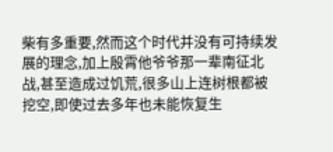柴有多重要,然而这个时代并没有可持续发展的理念,加上殷霄他爷爷那一辈南征北战,甚至造成过饥荒,很多山上连树根都被挖空,即使过去多年也未能恢复生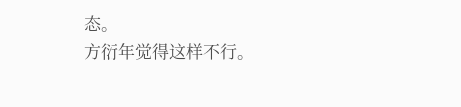态。
方衍年觉得这样不行。